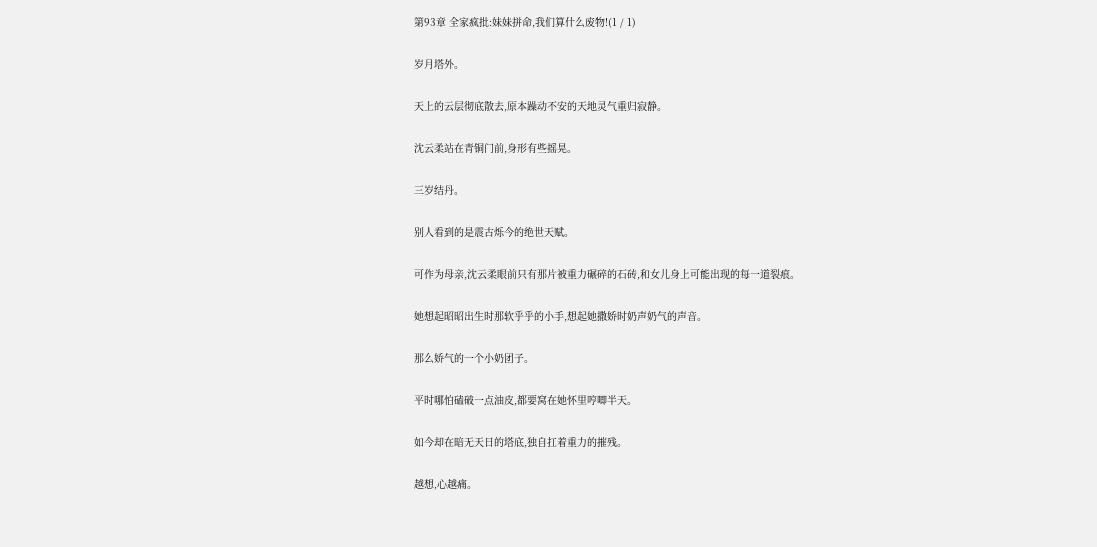第93章 全家疯批:妹妹拼命,我们算什么废物!(1 / 1)

岁月塔外。

天上的云层彻底散去,原本躁动不安的天地灵气重归寂静。

沈云柔站在青铜门前,身形有些摇晃。

三岁结丹。

别人看到的是震古烁今的绝世天赋。

可作为母亲,沈云柔眼前只有那片被重力碾碎的石砖,和女儿身上可能出现的每一道裂痕。

她想起昭昭出生时那软乎乎的小手,想起她撒娇时奶声奶气的声音。

那么娇气的一个小奶团子。

平时哪怕磕破一点油皮,都要窝在她怀里哼唧半天。

如今却在暗无天日的塔底,独自扛着重力的摧残。

越想,心越痛。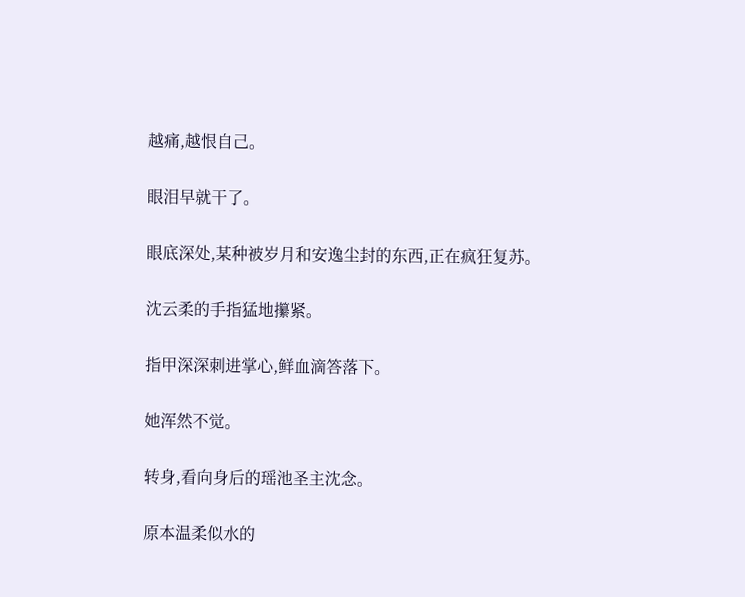越痛,越恨自己。

眼泪早就干了。

眼底深处,某种被岁月和安逸尘封的东西,正在疯狂复苏。

沈云柔的手指猛地攥紧。

指甲深深刺进掌心,鲜血滴答落下。

她浑然不觉。

转身,看向身后的瑶池圣主沈念。

原本温柔似水的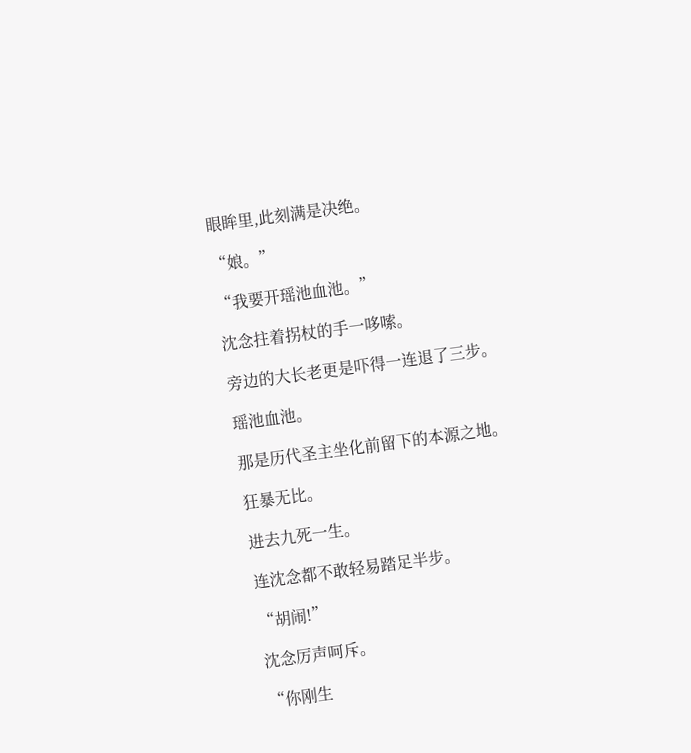眼眸里,此刻满是决绝。

“娘。”

“我要开瑶池血池。”

沈念拄着拐杖的手一哆嗦。

旁边的大长老更是吓得一连退了三步。

瑶池血池。

那是历代圣主坐化前留下的本源之地。

狂暴无比。

进去九死一生。

连沈念都不敢轻易踏足半步。

“胡闹!”

沈念厉声呵斥。

“你刚生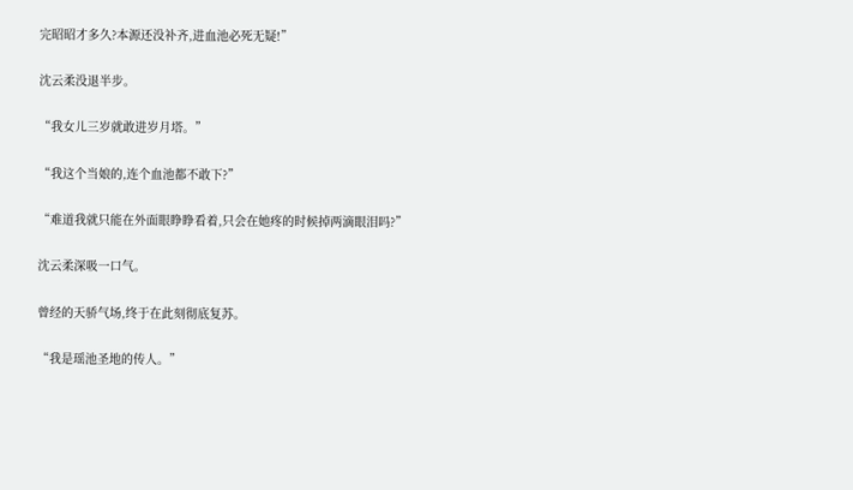完昭昭才多久?本源还没补齐,进血池必死无疑!”

沈云柔没退半步。

“我女儿三岁就敢进岁月塔。”

“我这个当娘的,连个血池都不敢下?”

“难道我就只能在外面眼睁睁看着,只会在她疼的时候掉两滴眼泪吗?”

沈云柔深吸一口气。

曾经的天骄气场,终于在此刻彻底复苏。

“我是瑶池圣地的传人。”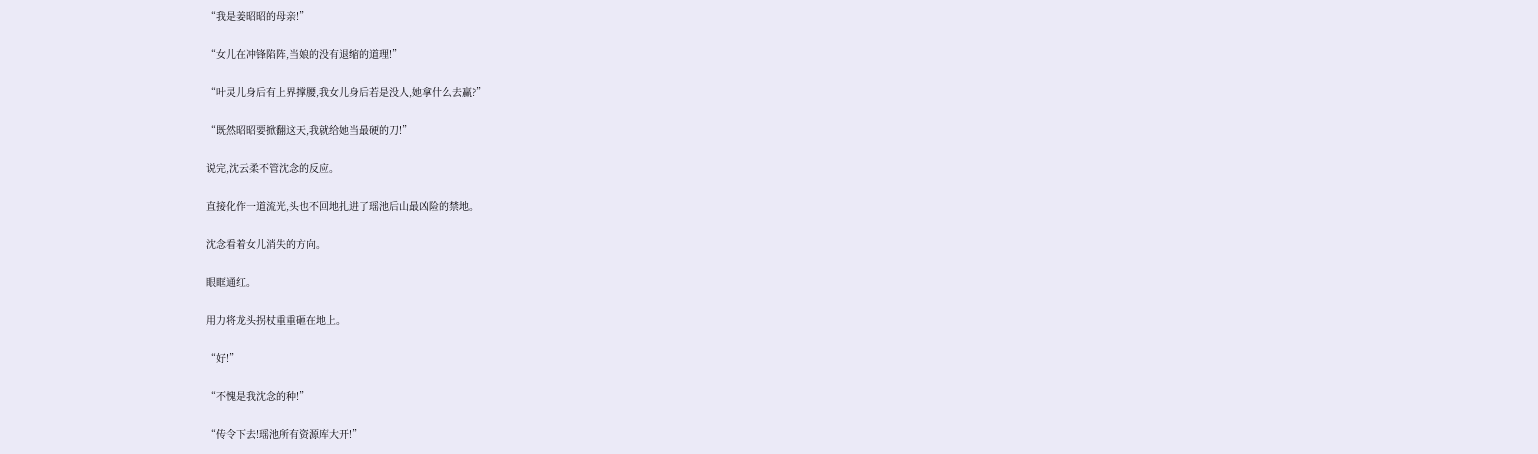“我是姜昭昭的母亲!”

“女儿在冲锋陷阵,当娘的没有退缩的道理!”

“叶灵儿身后有上界撑腰,我女儿身后若是没人,她拿什么去赢?”

“既然昭昭要掀翻这天,我就给她当最硬的刀!”

说完,沈云柔不管沈念的反应。

直接化作一道流光,头也不回地扎进了瑶池后山最凶险的禁地。

沈念看着女儿消失的方向。

眼眶通红。

用力将龙头拐杖重重砸在地上。

“好!”

“不愧是我沈念的种!”

“传令下去!瑶池所有资源库大开!”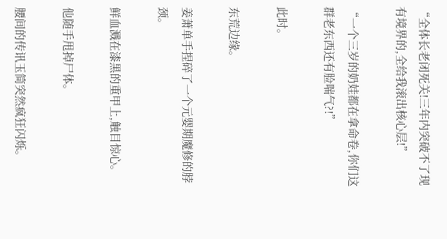“全体长老闭死关!三年内突破不了现有境界的,全给我滚出核心层!”

“一个三岁的奶娃都在拿命卷,你们这群老东西还有脸喘气?!”

此时。

东荒边缘。

姜萧单手捏碎了一个元婴期魔修的脖颈。

鲜血溅在漆黑的重甲上,触目惊心。

他随手甩掉尸体。

腰间的传讯玉简突然疯狂闪烁。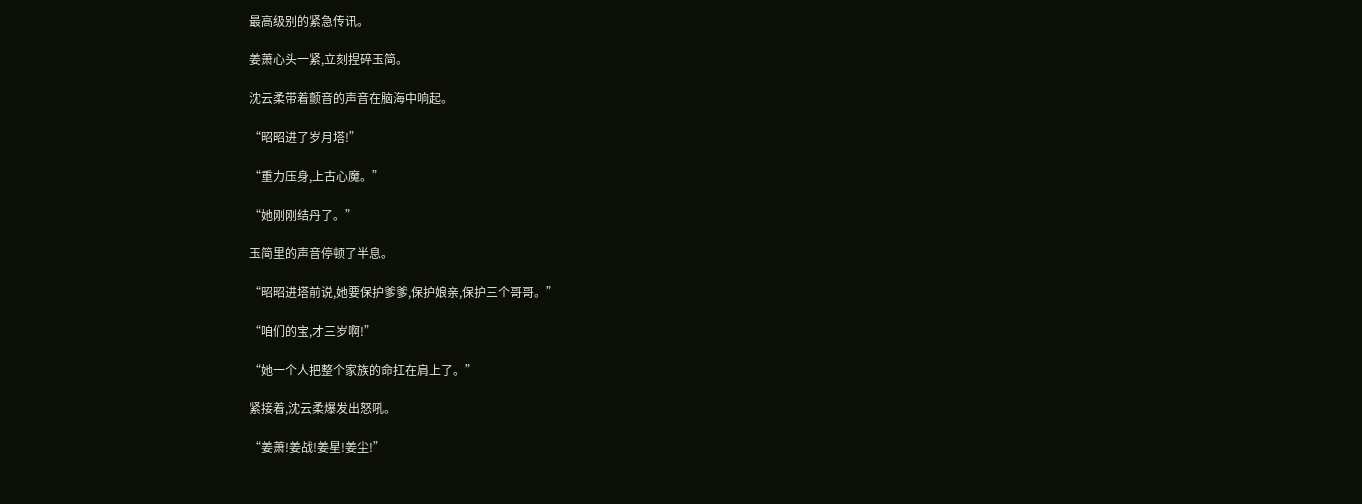最高级别的紧急传讯。

姜萧心头一紧,立刻捏碎玉简。

沈云柔带着颤音的声音在脑海中响起。

“昭昭进了岁月塔!”

“重力压身,上古心魔。”

“她刚刚结丹了。”

玉简里的声音停顿了半息。

“昭昭进塔前说,她要保护爹爹,保护娘亲,保护三个哥哥。”

“咱们的宝,才三岁啊!”

“她一个人把整个家族的命扛在肩上了。”

紧接着,沈云柔爆发出怒吼。

“姜萧!姜战!姜星!姜尘!”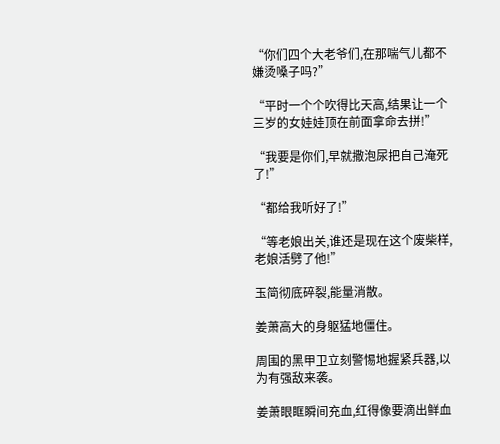“你们四个大老爷们,在那喘气儿都不嫌烫嗓子吗?”

“平时一个个吹得比天高,结果让一个三岁的女娃娃顶在前面拿命去拼!”

“我要是你们,早就撒泡尿把自己淹死了!”

“都给我听好了!”

“等老娘出关,谁还是现在这个废柴样,老娘活劈了他!”

玉简彻底碎裂,能量消散。

姜萧高大的身躯猛地僵住。

周围的黑甲卫立刻警惕地握紧兵器,以为有强敌来袭。

姜萧眼眶瞬间充血,红得像要滴出鲜血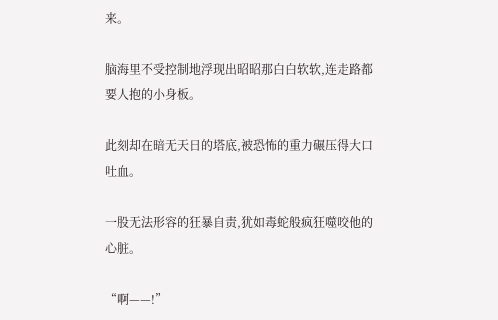来。

脑海里不受控制地浮现出昭昭那白白软软,连走路都要人抱的小身板。

此刻却在暗无天日的塔底,被恐怖的重力碾压得大口吐血。

一股无法形容的狂暴自责,犹如毒蛇般疯狂噬咬他的心脏。

“啊——!”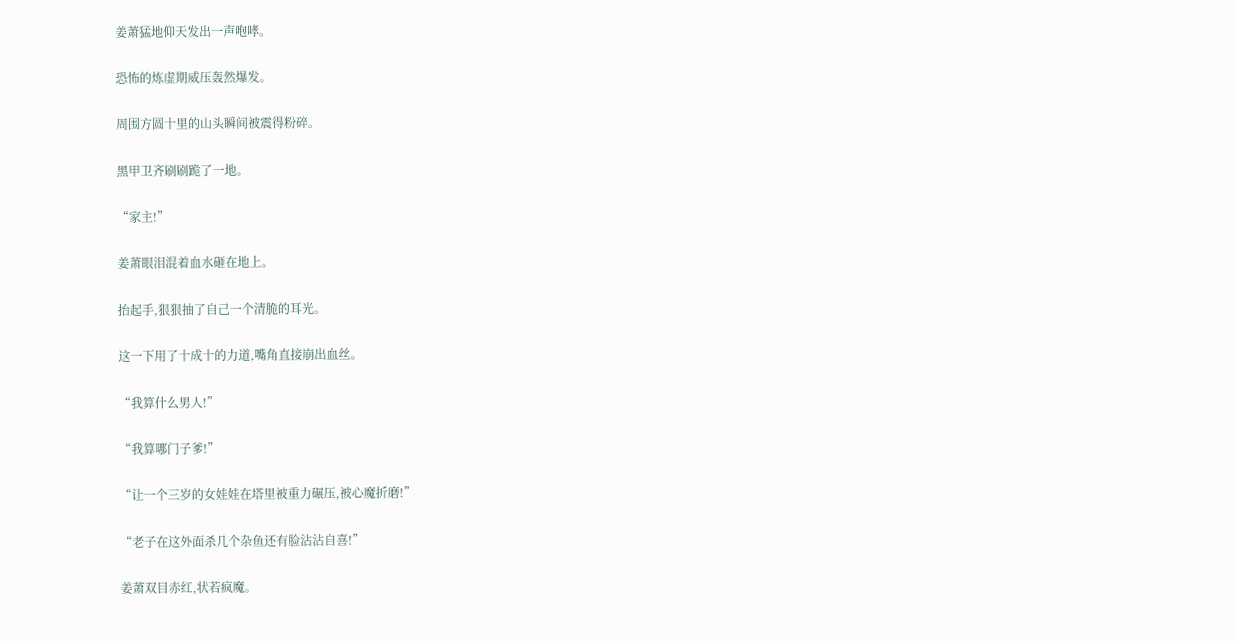姜萧猛地仰天发出一声咆哮。

恐怖的炼虚期威压轰然爆发。

周围方圆十里的山头瞬间被震得粉碎。

黑甲卫齐刷刷跪了一地。

“家主!”

姜萧眼泪混着血水砸在地上。

抬起手,狠狠抽了自己一个清脆的耳光。

这一下用了十成十的力道,嘴角直接崩出血丝。

“我算什么男人!”

“我算哪门子爹!”

“让一个三岁的女娃娃在塔里被重力碾压,被心魔折磨!”

“老子在这外面杀几个杂鱼还有脸沾沾自喜!”

姜萧双目赤红,状若疯魔。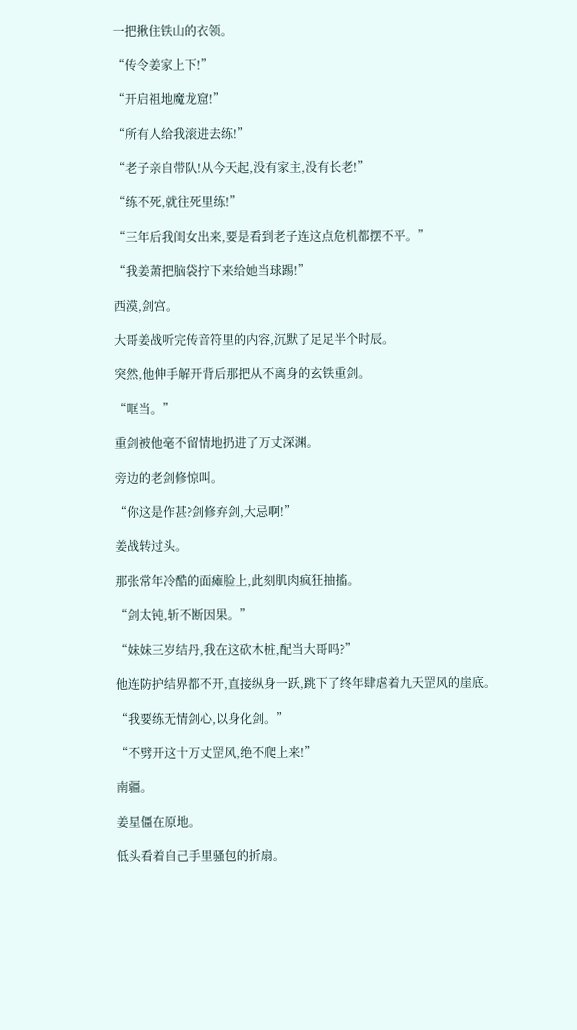一把揪住铁山的衣领。

“传令姜家上下!”

“开启祖地魔龙窟!”

“所有人给我滚进去练!”

“老子亲自带队!从今天起,没有家主,没有长老!”

“练不死,就往死里练!”

“三年后我闺女出来,要是看到老子连这点危机都摆不平。”

“我姜萧把脑袋拧下来给她当球踢!”

西漠,剑宫。

大哥姜战听完传音符里的内容,沉默了足足半个时辰。

突然,他伸手解开背后那把从不离身的玄铁重剑。

“哐当。”

重剑被他毫不留情地扔进了万丈深渊。

旁边的老剑修惊叫。

“你这是作甚?剑修弃剑,大忌啊!”

姜战转过头。

那张常年冷酷的面瘫脸上,此刻肌肉疯狂抽搐。

“剑太钝,斩不断因果。”

“妹妹三岁结丹,我在这砍木桩,配当大哥吗?”

他连防护结界都不开,直接纵身一跃,跳下了终年肆虐着九天罡风的崖底。

“我要练无情剑心,以身化剑。”

“不劈开这十万丈罡风,绝不爬上来!”

南疆。

姜星僵在原地。

低头看着自己手里骚包的折扇。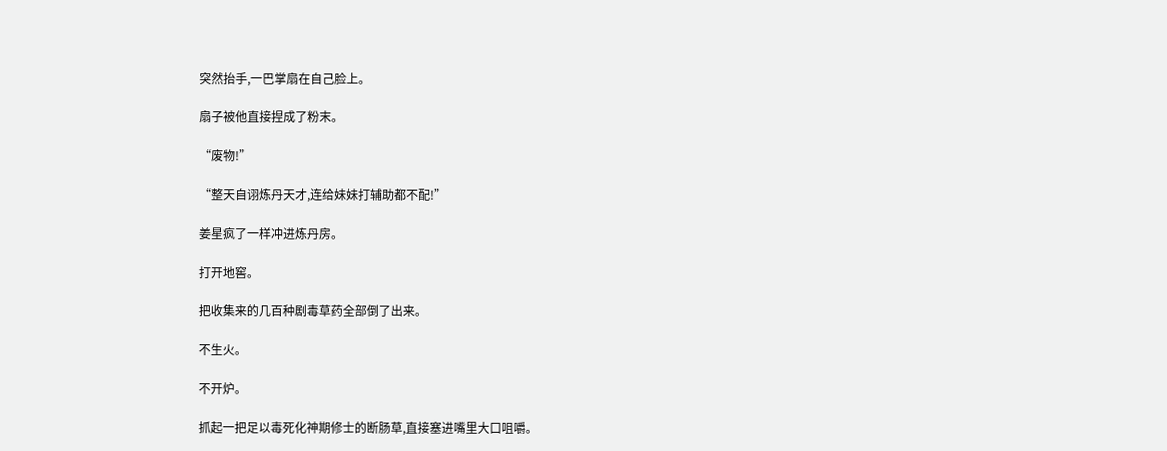突然抬手,一巴掌扇在自己脸上。

扇子被他直接捏成了粉末。

“废物!”

“整天自诩炼丹天才,连给妹妹打辅助都不配!”

姜星疯了一样冲进炼丹房。

打开地窖。

把收集来的几百种剧毒草药全部倒了出来。

不生火。

不开炉。

抓起一把足以毒死化神期修士的断肠草,直接塞进嘴里大口咀嚼。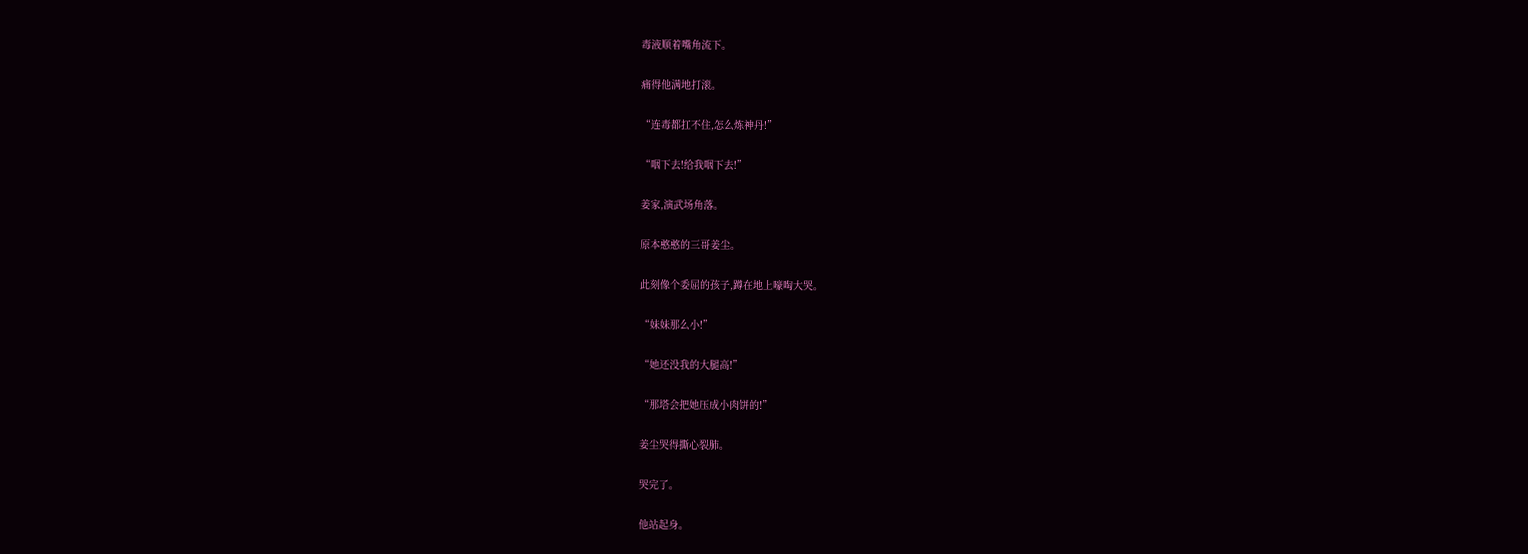毒液顺着嘴角流下。

痛得他满地打滚。

“连毒都扛不住,怎么炼神丹!”

“咽下去!给我咽下去!”

姜家,演武场角落。

原本憨憨的三哥姜尘。

此刻像个委屈的孩子,蹲在地上嚎啕大哭。

“妹妹那么小!”

“她还没我的大腿高!”

“那塔会把她压成小肉饼的!”

姜尘哭得撕心裂肺。

哭完了。

他站起身。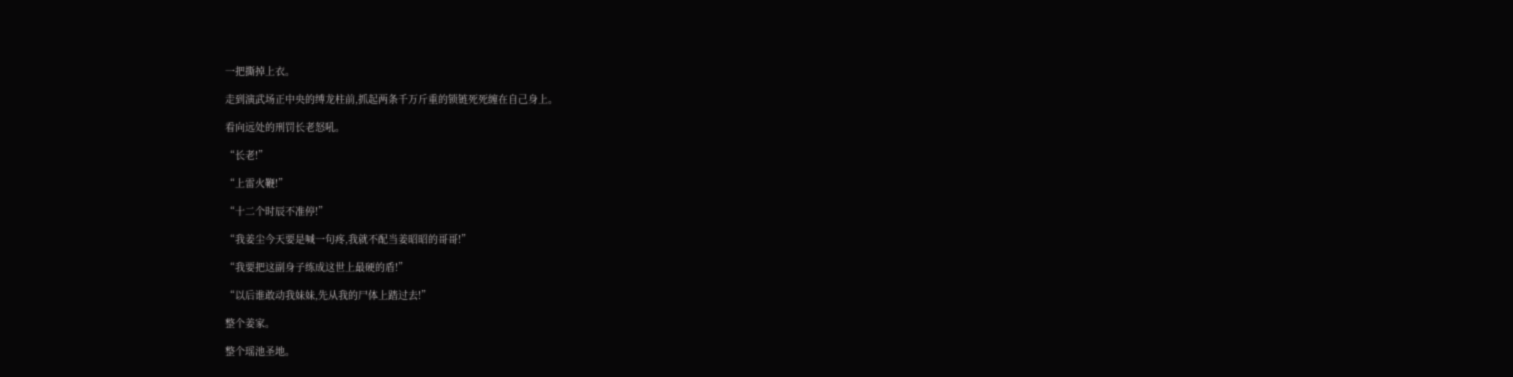一把撕掉上衣。

走到演武场正中央的缚龙柱前,抓起两条千万斤重的锁链死死缠在自己身上。

看向远处的刑罚长老怒吼。

“长老!”

“上雷火鞭!”

“十二个时辰不准停!”

“我姜尘今天要是喊一句疼,我就不配当姜昭昭的哥哥!”

“我要把这副身子练成这世上最硬的盾!”

“以后谁敢动我妹妹,先从我的尸体上踏过去!”

整个姜家。

整个瑶池圣地。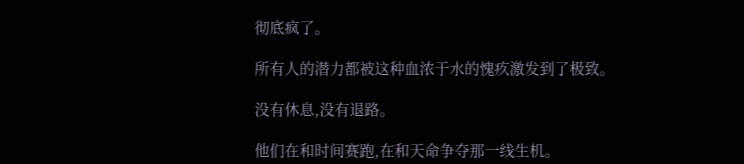彻底疯了。

所有人的潜力都被这种血浓于水的愧疚激发到了极致。

没有休息,没有退路。

他们在和时间赛跑,在和天命争夺那一线生机。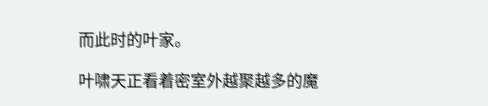而此时的叶家。

叶啸天正看着密室外越聚越多的魔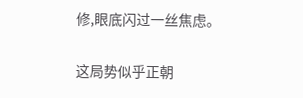修,眼底闪过一丝焦虑。

这局势似乎正朝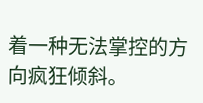着一种无法掌控的方向疯狂倾斜。